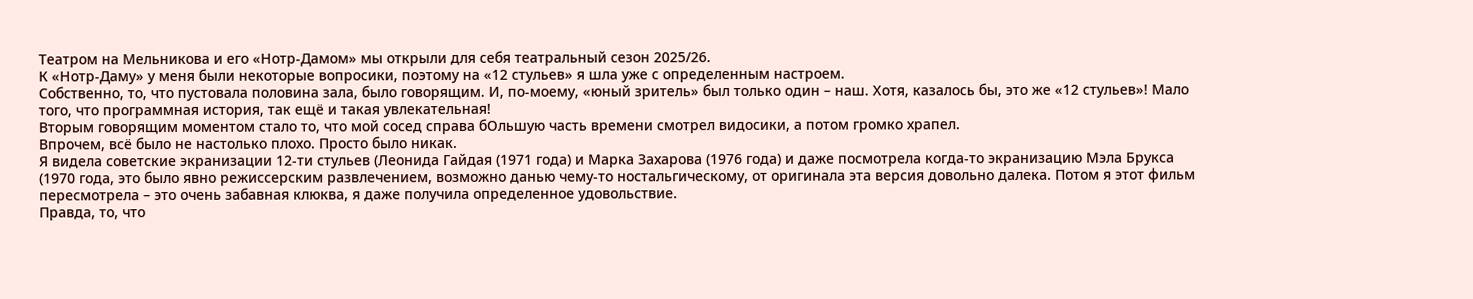Театром на Мельникова и его «Нотр-Дамом» мы открыли для себя театральный сезон 2025/26.
К «Нотр-Даму» у меня были некоторые вопросики, поэтому на «12 стульев» я шла уже с определенным настроем.
Собственно, то, что пустовала половина зала, было говорящим. И, по-моему, «юный зритель» был только один – наш. Хотя, казалось бы, это же «12 стульев»! Мало того, что программная история, так ещё и такая увлекательная!
Вторым говорящим моментом стало то, что мой сосед справа бОльшую часть времени смотрел видосики, а потом громко храпел.
Впрочем, всё было не настолько плохо. Просто было никак.
Я видела советские экранизации 12-ти стульев (Леонида Гайдая (1971 года) и Марка Захарова (1976 года) и даже посмотрела когда-то экранизацию Мэла Брукса (1970 года, это было явно режиссерским развлечением, возможно данью чему-то ностальгическому, от оригинала эта версия довольно далека. Потом я этот фильм пересмотрела – это очень забавная клюква, я даже получила определенное удовольствие.
Правда, то, что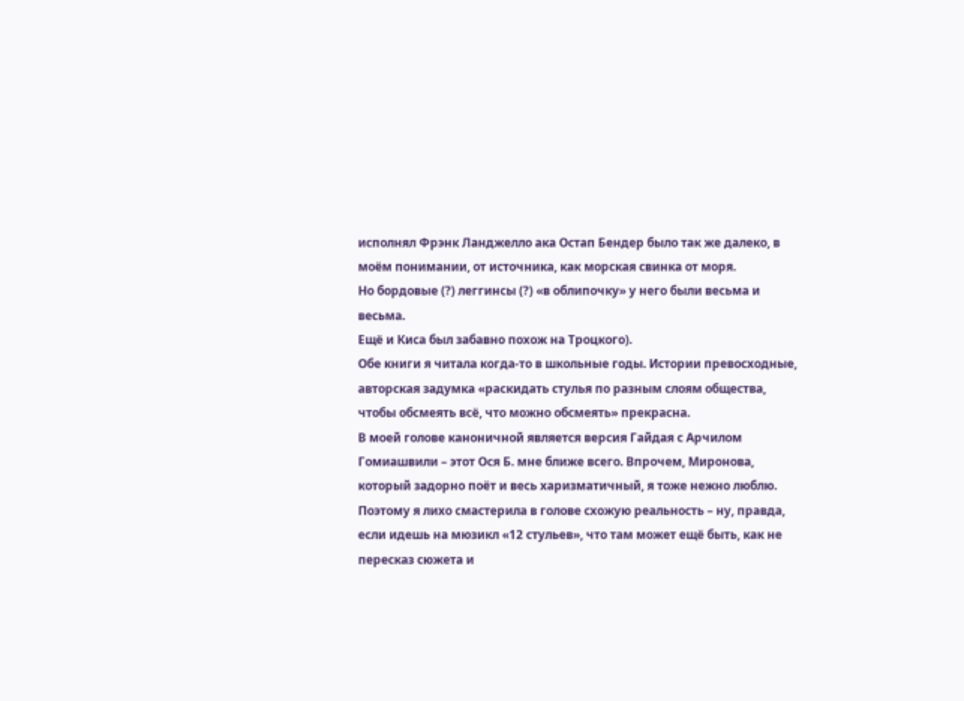исполнял Фрэнк Ланджелло ака Остап Бендер было так же далеко, в моём понимании, от источника, как морская свинка от моря.
Но бордовые (?) леггинсы (?) «в облипочку» у него были весьма и весьма.
Ещё и Киса был забавно похож на Троцкого).
Обе книги я читала когда-то в школьные годы. Истории превосходные, авторская задумка «раскидать стулья по разным слоям общества, чтобы обсмеять всё, что можно обсмеять» прекрасна.
В моей голове каноничной является версия Гайдая с Арчилом Гомиашвили – этот Ося Б. мне ближе всего. Впрочем, Миронова, который задорно поёт и весь харизматичный, я тоже нежно люблю.
Поэтому я лихо смастерила в голове схожую реальность – ну, правда, если идешь на мюзикл «12 стульев», что там может ещё быть, как не пересказ сюжета и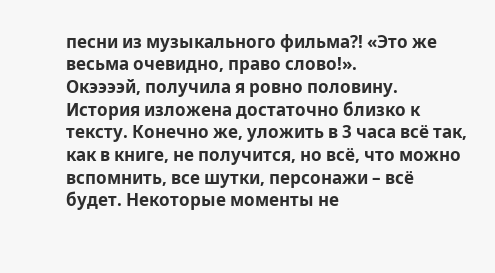песни из музыкального фильма?! «Это же весьма очевидно, право слово!».
Окээээй, получила я ровно половину. История изложена достаточно близко к тексту. Конечно же, уложить в 3 часа всё так, как в книге, не получится, но всё, что можно вспомнить, все шутки, персонажи – всё будет. Некоторые моменты не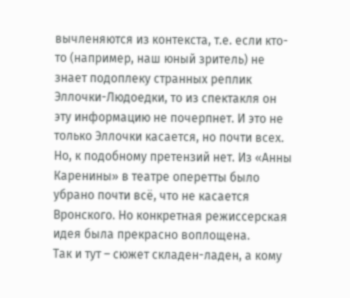вычленяются из контекста, т.е. если кто-то (например, наш юный зритель) не знает подоплеку странных реплик Эллочки-Людоедки, то из спектакля он эту информацию не почерпнет. И это не только Эллочки касается, но почти всех.
Но, к подобному претензий нет. Из «Анны Каренины» в театре оперетты было убрано почти всё, что не касается Вронского. Но конкретная режиссерская идея была прекрасно воплощена.
Так и тут – сюжет складен-ладен, а кому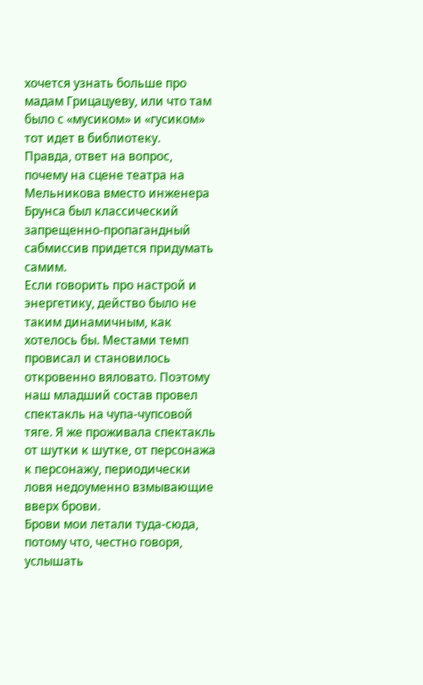хочется узнать больше про мадам Грицацуеву, или что там было с «мусиком» и «гусиком» тот идет в библиотеку.
Правда, ответ на вопрос, почему на сцене театра на Мельникова вместо инженера Брунса был классический запрещенно-пропагандный сабмиссив придется придумать самим.
Если говорить про настрой и энергетику, действо было не таким динамичным, как хотелось бы. Местами темп провисал и становилось откровенно вяловато. Поэтому наш младший состав провел спектакль на чупа-чупсовой тяге. Я же проживала спектакль от шутки к шутке, от персонажа к персонажу, периодически ловя недоуменно взмывающие вверх брови.
Брови мои летали туда-сюда, потому что, честно говоря, услышать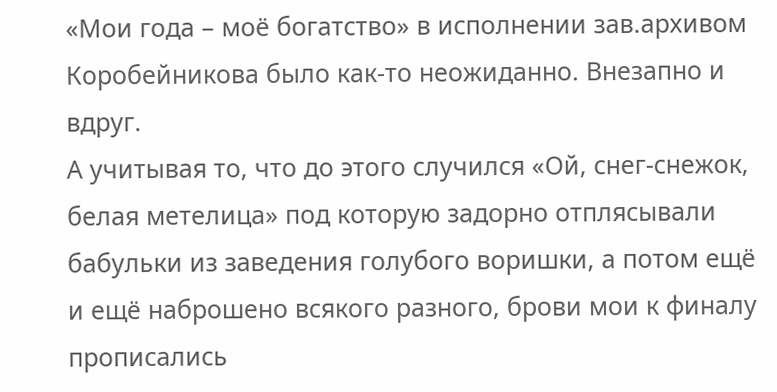«Мои года – моё богатство» в исполнении зав.архивом Коробейникова было как-то неожиданно. Внезапно и вдруг.
А учитывая то, что до этого случился «Ой, снег-снежок, белая метелица» под которую задорно отплясывали бабульки из заведения голубого воришки, а потом ещё и ещё наброшено всякого разного, брови мои к финалу прописались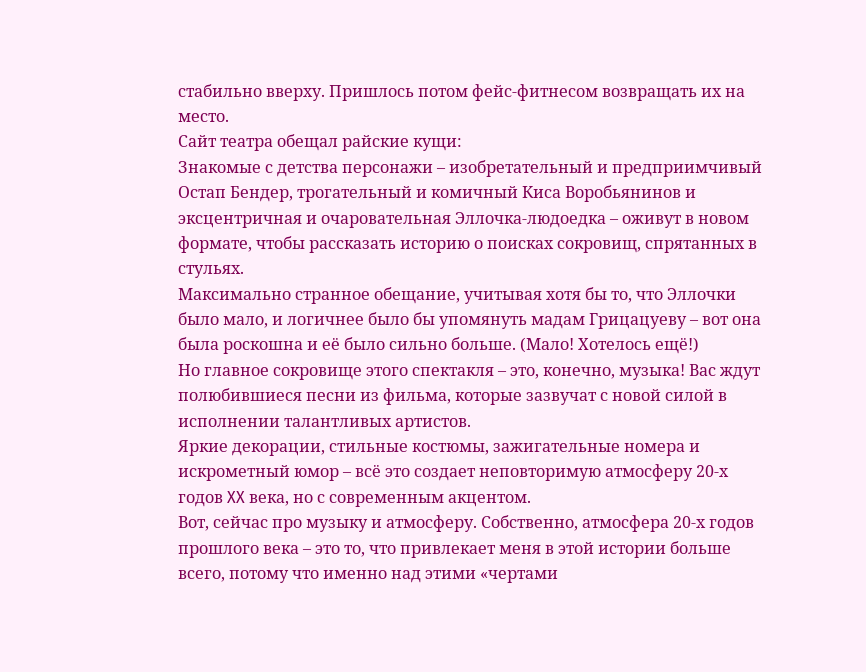стабильно вверху. Пришлось потом фейс-фитнесом возвращать их на место.
Сайт театра обещал райские кущи:
Знакомые с детства персонажи – изобретательный и предприимчивый Остап Бендер, трогательный и комичный Киса Воробьянинов и эксцентричная и очаровательная Эллочка-людоедка – оживут в новом формате, чтобы рассказать историю о поисках сокровищ, спрятанных в стульях.
Максимально странное обещание, учитывая хотя бы то, что Эллочки было мало, и логичнее было бы упомянуть мадам Грицацуеву – вот она была роскошна и её было сильно больше. (Мало! Хотелось ещё!)
Но главное сокровище этого спектакля – это, конечно, музыка! Вас ждут полюбившиеся песни из фильма, которые зазвучат с новой силой в исполнении талантливых артистов.
Яркие декорации, стильные костюмы, зажигательные номера и искрометный юмор – всё это создает неповторимую атмосферу 20-х годов XX века, но с современным акцентом.
Вот, сейчас про музыку и атмосферу. Собственно, атмосфера 20-х годов прошлого века – это то, что привлекает меня в этой истории больше всего, потому что именно над этими «чертами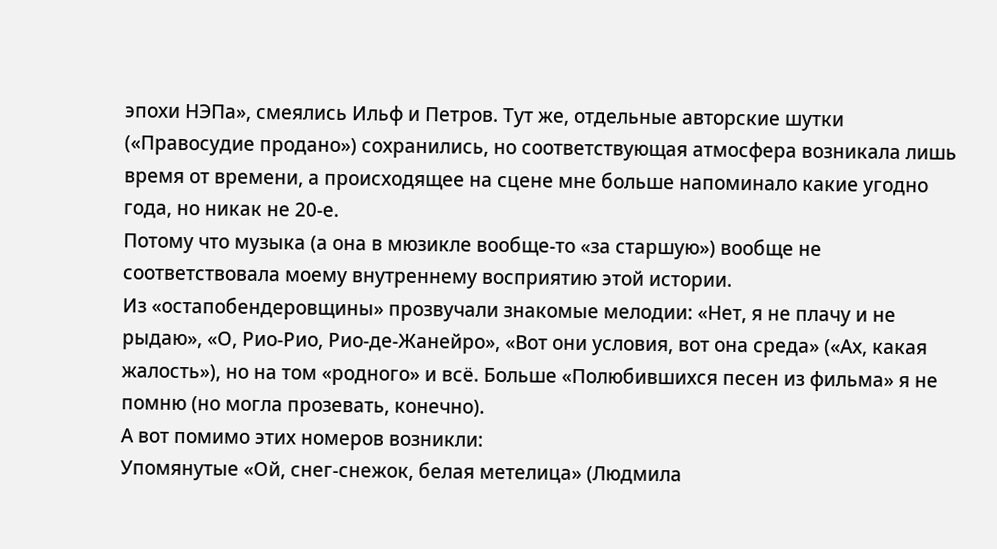эпохи НЭПа», смеялись Ильф и Петров. Тут же, отдельные авторские шутки («Правосудие продано») сохранились, но соответствующая атмосфера возникала лишь время от времени, а происходящее на сцене мне больше напоминало какие угодно года, но никак не 20-е.
Потому что музыка (а она в мюзикле вообще-то «за старшую») вообще не соответствовала моему внутреннему восприятию этой истории.
Из «остапобендеровщины» прозвучали знакомые мелодии: «Нет, я не плачу и не рыдаю», «О, Рио-Рио, Рио-де-Жанейро», «Вот они условия, вот она среда» («Ах, какая жалость»), но на том «родного» и всё. Больше «Полюбившихся песен из фильма» я не помню (но могла прозевать, конечно).
А вот помимо этих номеров возникли:
Упомянутые «Ой, снег-снежок, белая метелица» (Людмила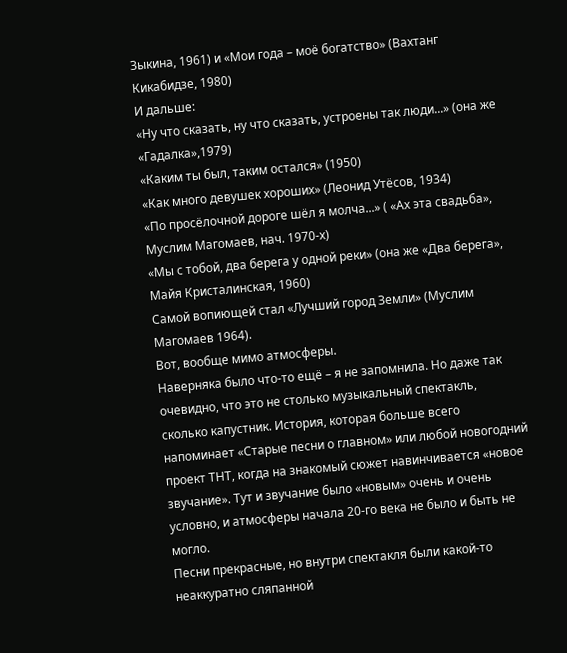Зыкина, 1961) и «Мои года – моё богатство» (Вахтанг Кикабидзе, 1980)
И дальше:
«Ну что сказать, ну что сказать, устроены так люди...» (она же «Гадалка»,1979)
«Каким ты был, таким остался» (1950)
«Как много девушек хороших» (Леонид Утёсов, 1934)
«По просёлочной дороге шёл я молча...» ( «Ах эта свадьба», Муслим Магомаев, нач. 1970-х)
«Мы с тобой, два берега у одной реки» (она же «Два берега», Майя Кристалинская, 1960)
Самой вопиющей стал «Лучший город Земли» (Муслим Магомаев 1964).
Вот, вообще мимо атмосферы.
Наверняка было что-то ещё – я не запомнила. Но даже так очевидно, что это не столько музыкальный спектакль, сколько капустник. История, которая больше всего напоминает «Старые песни о главном» или любой новогодний проект ТНТ, когда на знакомый сюжет навинчивается «новое звучание». Тут и звучание было «новым» очень и очень условно, и атмосферы начала 20-го века не было и быть не могло.
Песни прекрасные, но внутри спектакля были какой-то неаккуратно сляпанной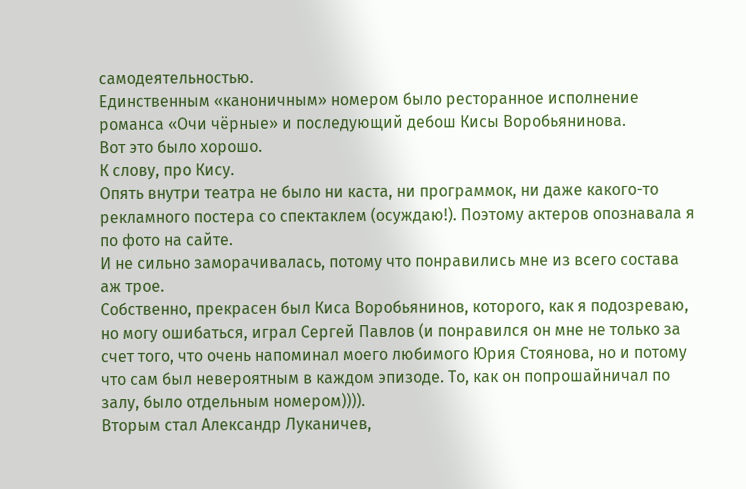самодеятельностью.
Единственным «каноничным» номером было ресторанное исполнение романса «Очи чёрные» и последующий дебош Кисы Воробьянинова.
Вот это было хорошо.
К слову, про Кису.
Опять внутри театра не было ни каста, ни программок, ни даже какого-то рекламного постера со спектаклем (осуждаю!). Поэтому актеров опознавала я по фото на сайте.
И не сильно заморачивалась, потому что понравились мне из всего состава аж трое.
Собственно, прекрасен был Киса Воробьянинов, которого, как я подозреваю, но могу ошибаться, играл Сергей Павлов (и понравился он мне не только за счет того, что очень напоминал моего любимого Юрия Стоянова, но и потому что сам был невероятным в каждом эпизоде. То, как он попрошайничал по залу, было отдельным номером)))).
Вторым стал Александр Луканичев,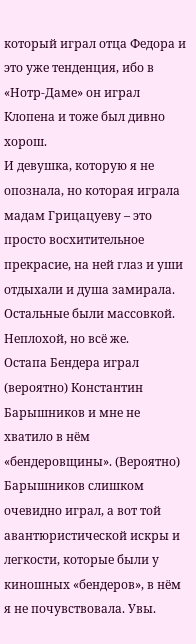который играл отца Федора и это уже тенденция, ибо в «Нотр-Даме» он играл Клопена и тоже был дивно хорош.
И девушка, которую я не опознала, но которая играла мадам Грицацуеву – это просто восхитительное прекрасие, на ней глаз и уши отдыхали и душа замирала.
Остальные были массовкой. Неплохой, но всё же.
Остапа Бендера играл (вероятно) Константин Барышников и мне не хватило в нём «бендеровщины». (Вероятно) Барышников слишком очевидно играл, а вот той авантюристической искры и легкости, которые были у киношных «бендеров», в нём я не почувствовала. Увы.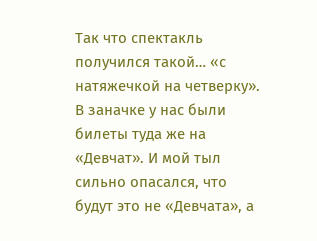Так что спектакль получился такой… «с натяжечкой на четверку».
В заначке у нас были билеты туда же на «Девчат». И мой тыл сильно опасался, что будут это не «Девчата», а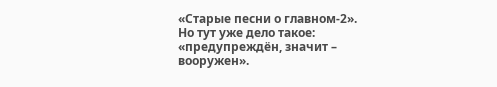«Старые песни о главном-2».
Но тут уже дело такое: «предупреждён, значит – вооружен».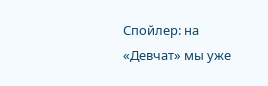Спойлер: на «Девчат» мы уже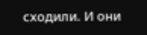сходили. И они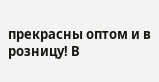прекрасны оптом и в розницу! В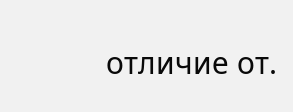отличие от.